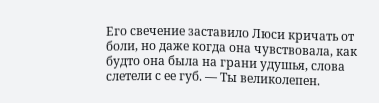Его свечение заставило Люси кричать от боли, но даже когда она чувствовала, как будто она была на грани удушья, слова слетели с ее губ. — Ты великолепен.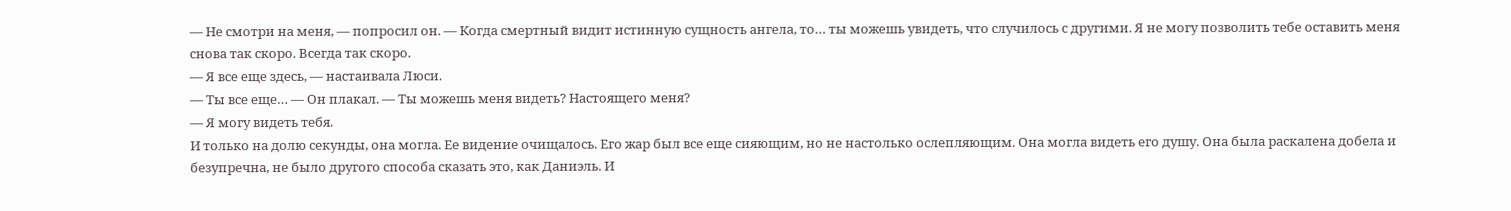— Не смотри на меня, — попросил он. — Когда смертный видит истинную сущность ангела, то… ты можешь увидеть, что случилось с другими. Я не могу позволить тебе оставить меня снова так скоро. Всегда так скоро.
— Я все еще здесь, — настаивала Люси.
— Ты все еще… — Он плакал. — Ты можешь меня видеть? Настоящего меня?
— Я могу видеть тебя.
И только на долю секунды, она могла. Ее видение очищалось. Его жар был все еще сияющим, но не настолько ослепляющим. Она могла видеть его душу. Она была раскалена добела и безупречна, не было другого способа сказать это, как Даниэль. И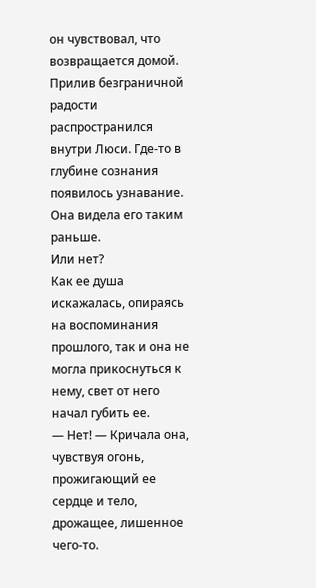он чувствовал, что возвращается домой. Прилив безграничной радости распространился внутри Люси. Где-то в глубине сознания появилось узнавание. Она видела его таким раньше.
Или нет?
Как ее душа искажалась, опираясь на воспоминания прошлого, так и она не могла прикоснуться к нему, свет от него начал губить ее.
— Нет! — Кричала она, чувствуя огонь, прожигающий ее сердце и тело, дрожащее, лишенное чего-то.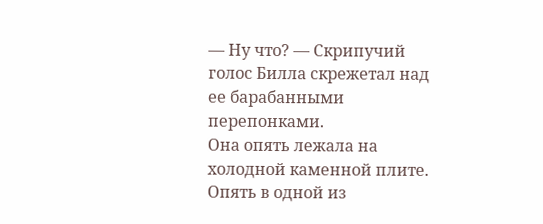— Ну что? — Скрипучий голос Билла скрежетал над ее барабанными перепонками.
Она опять лежала на холодной каменной плите. Опять в одной из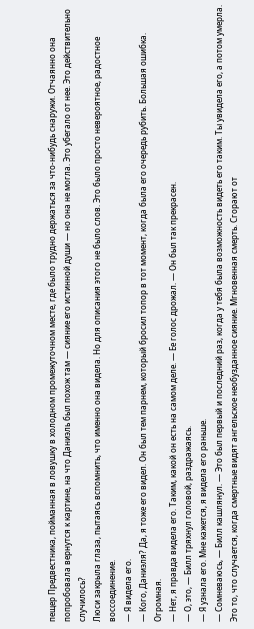пещер Предвестника, пойманная в ловушку в холодном промежуточном месте, где было трудно держаться за что-нибудь снаружи. Отчаянно она попробовала вернутся к картине, на что Даниэль был похож там — сияние его истинной души — но она не могла. Это убегало от нее. Это действительно случилось?
Люси закрыла глаза, пытаясь вспомнить, что именно она видела. Но для описания этого не было слов. Это было просто невероятное, радостное воссоединение.
— Я видела его.
— Кого, Даниэля? Да, я тоже его видел. Он был тем парнем, который бросил топор в тот момент, когда была его очередь рубить. Большая ошибка. Огромная.
— Нет, я правда видела его. Таким, какой он есть на самом деле. — Ее голос дрожал. — Он был так прекрасен.
— О, это, — Билл тряхнул головой, раздражаясь.
— Я узнала его. Мне кажется, я видела его раньше.
— Сомневаюсь, — Билл кашлянул. — Это был первый и последний раз, когда у тебя была возможность видеть его таким. Ты увидела его, а потом умерла. Это то, что случается, когда смертные видят ангельское необузданное сияние. Мгновенная смерть. Сгорают от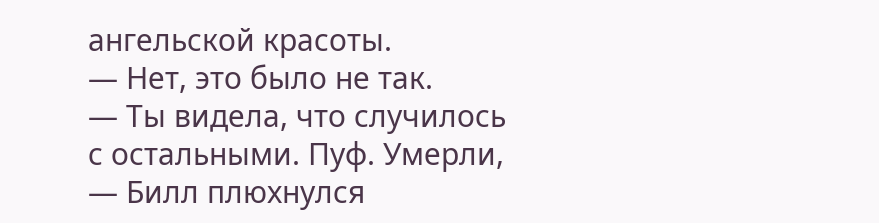ангельской красоты.
— Нет, это было не так.
— Ты видела, что случилось с остальными. Пуф. Умерли, — Билл плюхнулся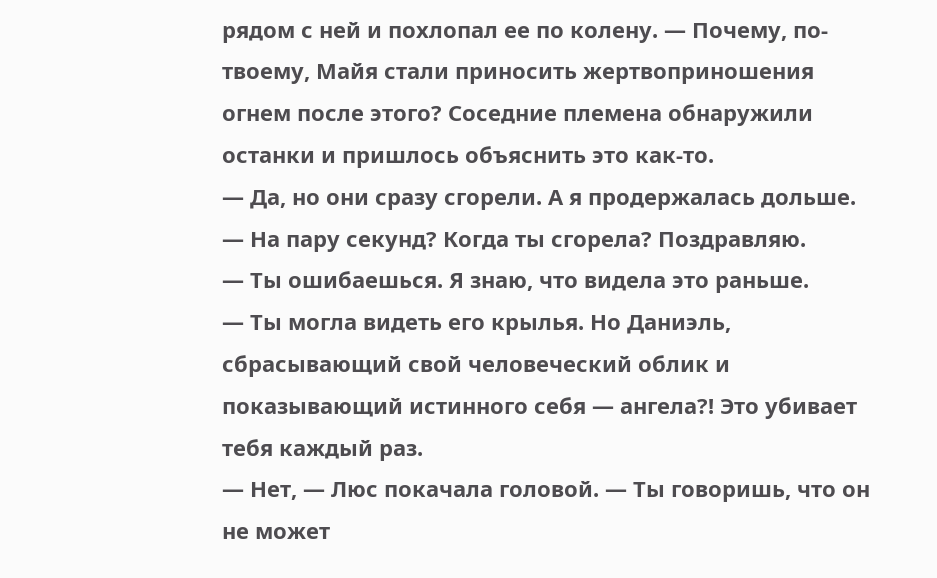рядом с ней и похлопал ее по колену. — Почему, по-твоему, Майя стали приносить жертвоприношения огнем после этого? Соседние племена обнаружили останки и пришлось объяснить это как-то.
— Да, но они сразу сгорели. А я продержалась дольше.
— На пару секунд? Когда ты сгорела? Поздравляю.
— Ты ошибаешься. Я знаю, что видела это раньше.
— Ты могла видеть его крылья. Но Даниэль, сбрасывающий свой человеческий облик и показывающий истинного себя — ангела?! Это убивает тебя каждый раз.
— Нет, — Люс покачала головой. — Ты говоришь, что он не может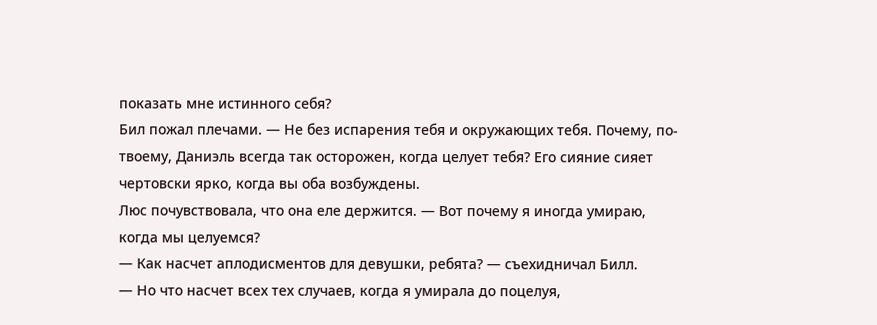показать мне истинного себя?
Бил пожал плечами. — Не без испарения тебя и окружающих тебя. Почему, по-твоему, Даниэль всегда так осторожен, когда целует тебя? Его сияние сияет чертовски ярко, когда вы оба возбуждены.
Люс почувствовала, что она еле держится. — Вот почему я иногда умираю, когда мы целуемся?
— Как насчет аплодисментов для девушки, ребята? — съехидничал Билл.
— Но что насчет всех тех случаев, когда я умирала до поцелуя,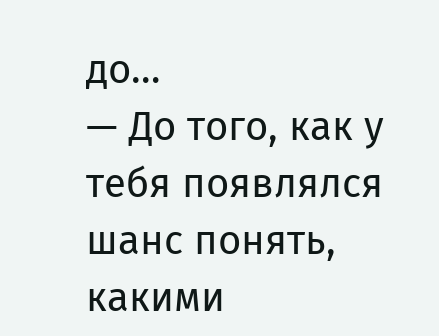до…
— До того, как у тебя появлялся шанс понять, какими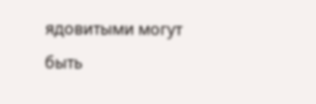ядовитыми могут быть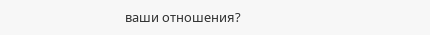ваши отношения?